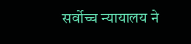सर्वोच्च न्यायालय ने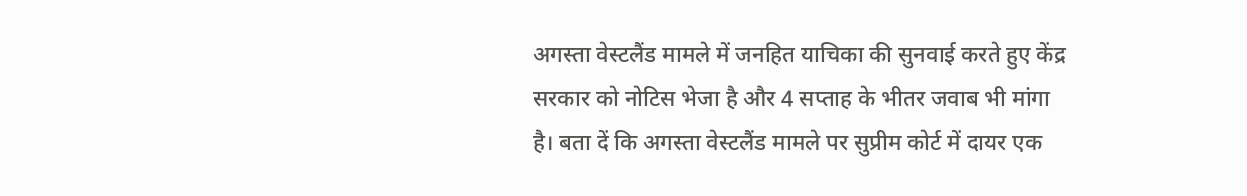अगस्ता वेस्टलैंड मामले में जनहित याचिका की सुनवाई करते हुए केंद्र सरकार को नोटिस भेजा है और 4 सप्ताह के भीतर जवाब भी मांगा है। बता दें कि अगस्ता वेस्टलैंड मामले पर सुप्रीम कोर्ट में दायर एक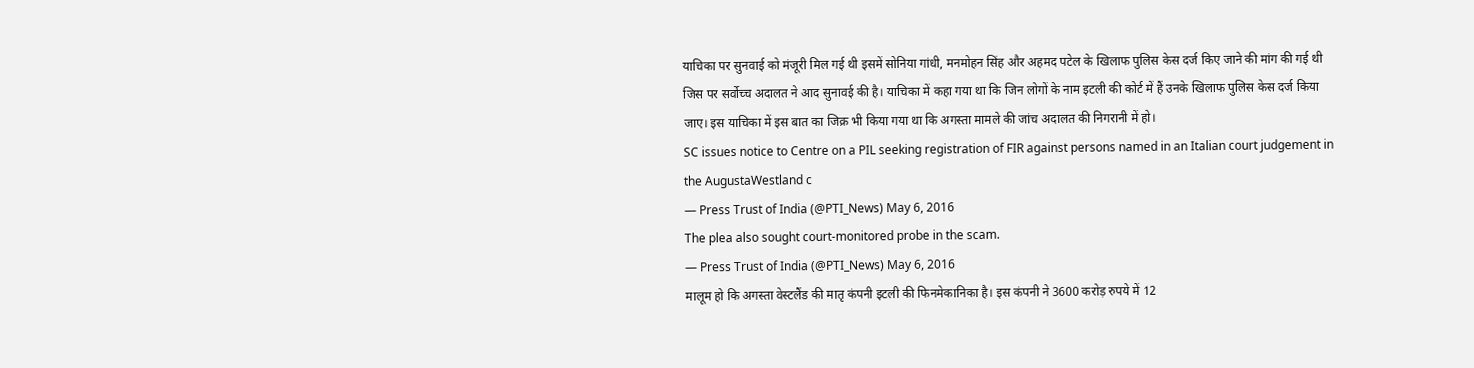याचिका पर सुनवाई को मंजूरी मिल गई थी इसमें सोनिया गांधी, मनमोहन सिंह और अहमद पटेल के खिलाफ पुलिस केस दर्ज किए जाने की मांग की गई थी जिस पर सर्वोच्च अदालत ने आद सुनावई की है। याचिका में कहा गया था कि जिन लोगों के नाम इटली की कोर्ट में हैं उनके खिलाफ पुलिस केस दर्ज किया जाए। इस याचिका में इस बात का जिक्र भी किया गया था कि अगस्ता मामले की जांच अदालत की निगरानी में हो।
SC issues notice to Centre on a PIL seeking registration of FIR against persons named in an Italian court judgement in the AugustaWestland c
— Press Trust of India (@PTI_News) May 6, 2016
The plea also sought court-monitored probe in the scam.
— Press Trust of India (@PTI_News) May 6, 2016
मालूम हो कि अगस्ता वेस्टलैंड की मातृ कंपनी इटली की फिनमेकानिका है। इस कंपनी ने 3600 करोड़ रुपये में 12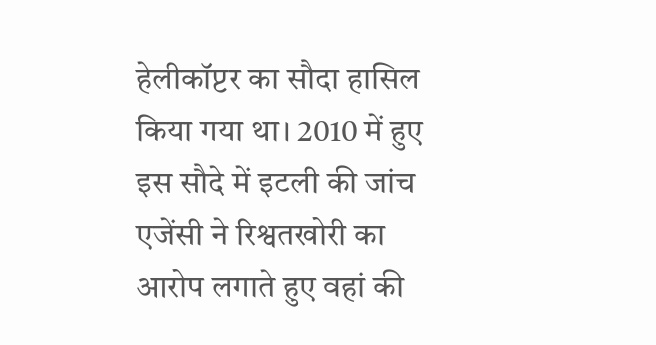हेलीकॉप्टर का सौदा हासिल किया गया था। 2010 में हुए इस सौदे में इटली की जांच एजेंसी ने रिश्वतखोरी का आरोप लगाते हुए वहां की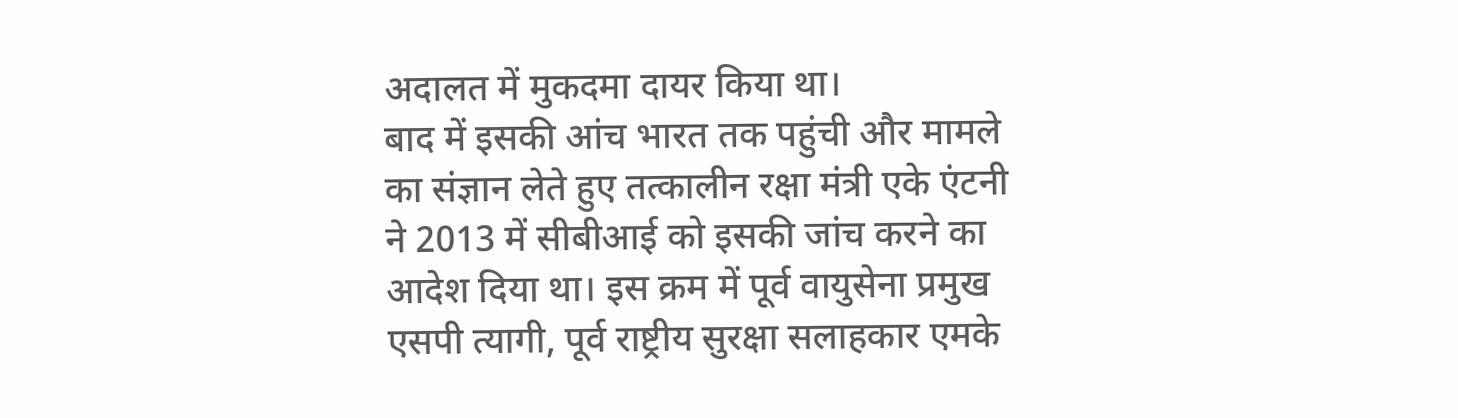अदालत में मुकदमा दायर किया था।
बाद में इसकी आंच भारत तक पहुंची और मामले का संज्ञान लेते हुए तत्कालीन रक्षा मंत्री एके एंटनी ने 2013 में सीबीआई को इसकी जांच करने का आदेश दिया था। इस क्रम में पूर्व वायुसेना प्रमुख एसपी त्यागी, पूर्व राष्ट्रीय सुरक्षा सलाहकार एमके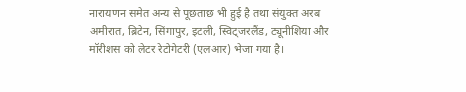नारायणन समेत अन्य से पूछताछ भी हुई है तथा संयुक्त अरब अमीरात, ब्रिटेन, सिंगापुर, इटली, स्विट्जरलैंड, ट्यूनीशिया और मॉरीशस को लेटर रेटोगेटरी (एलआर) भेजा गया है।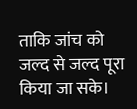ताकि जांच को जल्द से जल्द पूरा किया जा सके।